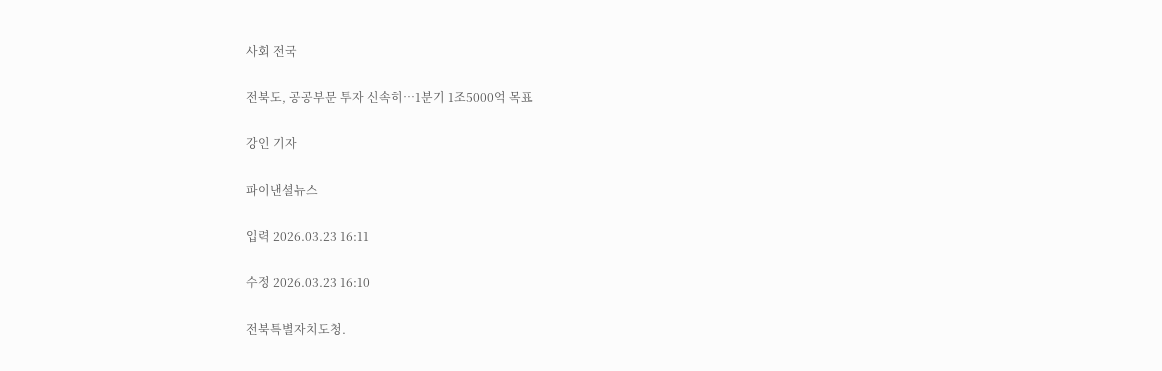사회 전국

전북도, 공공부문 투자 신속히…1분기 1조5000억 목표

강인 기자

파이낸셜뉴스

입력 2026.03.23 16:11

수정 2026.03.23 16:10

전북특별자치도청.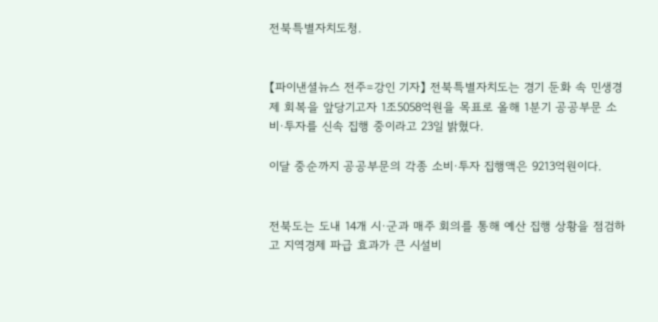전북특별자치도청.


【파이낸셜뉴스 전주=강인 기자】 전북특별자치도는 경기 둔화 속 민생경제 회복을 앞당기고자 1조5058억원을 목표로 올해 1분기 공공부문 소비·투자를 신속 집행 중이라고 23일 밝혔다.

이달 중순까지 공공부문의 각종 소비·투자 집행액은 9213억원이다.


전북도는 도내 14개 시·군과 매주 회의를 통해 예산 집행 상황을 점검하고 지역경제 파급 효과가 큰 시설비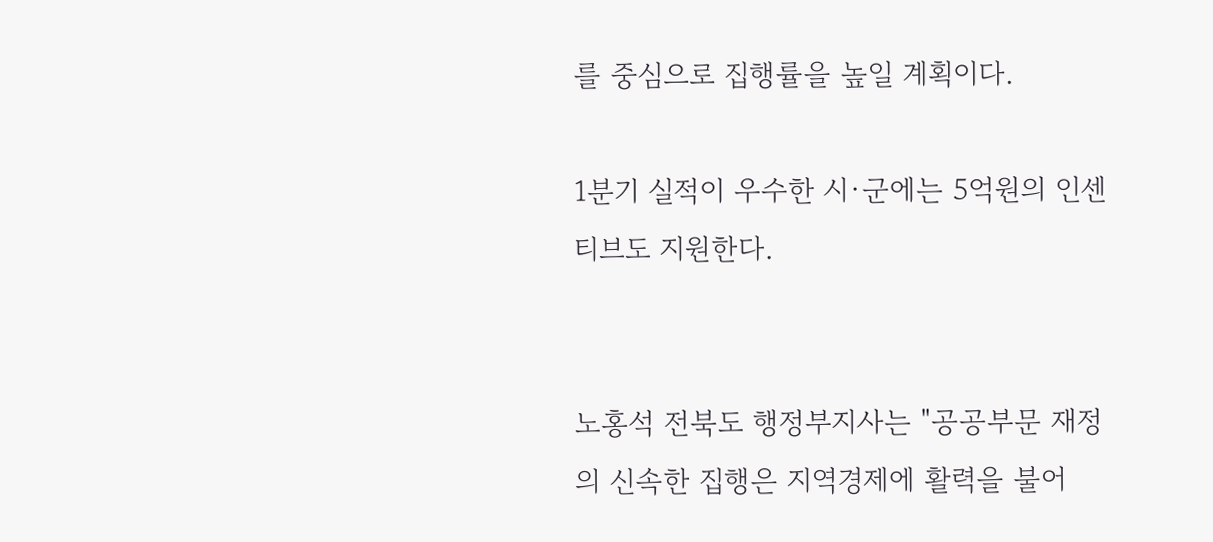를 중심으로 집행률을 높일 계획이다.

1분기 실적이 우수한 시·군에는 5억원의 인센티브도 지원한다.


노홍석 전북도 행정부지사는 "공공부문 재정의 신속한 집행은 지역경제에 활력을 불어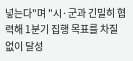넣는다"며 "시·군과 긴밀히 협력해 1분기 집행 목표를 차질 없이 달성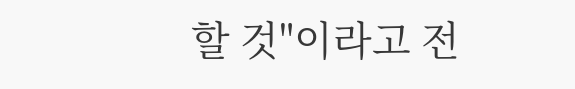할 것"이라고 전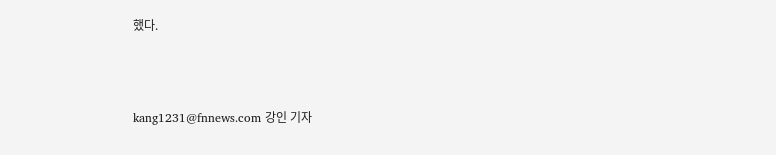했다.



kang1231@fnnews.com 강인 기자